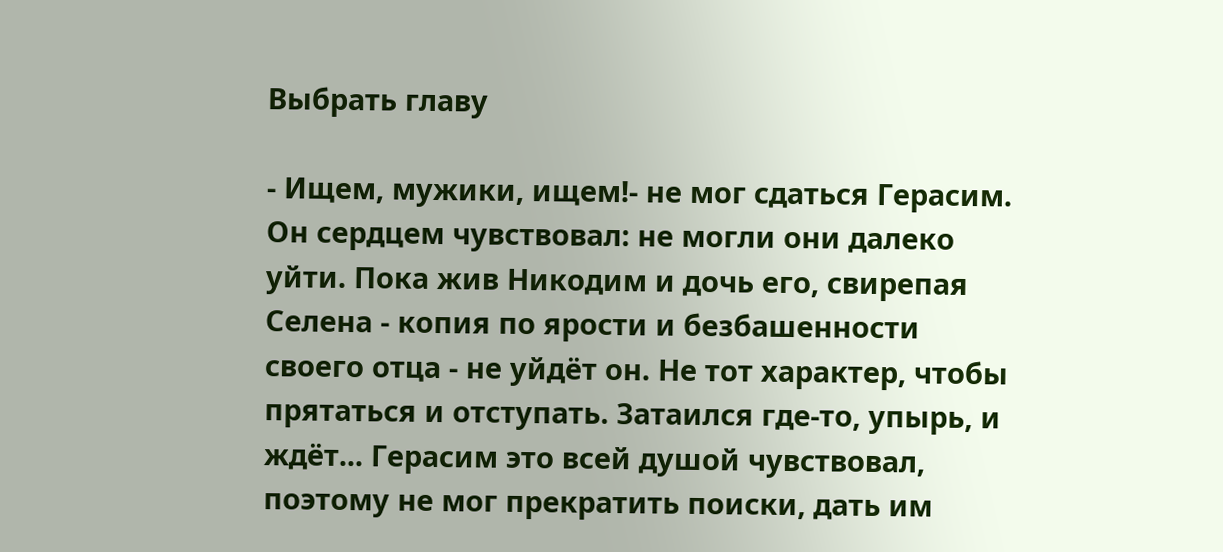Выбрать главу

- Ищем, мужики, ищем!- не мог сдаться Герасим. Он сердцем чувствовал: не могли они далеко уйти. Пока жив Никодим и дочь его, свирепая Селена - копия по ярости и безбашенности своего отца - не уйдёт он. Не тот характер, чтобы прятаться и отступать. Затаился где-то, упырь, и ждёт... Герасим это всей душой чувствовал, поэтому не мог прекратить поиски, дать им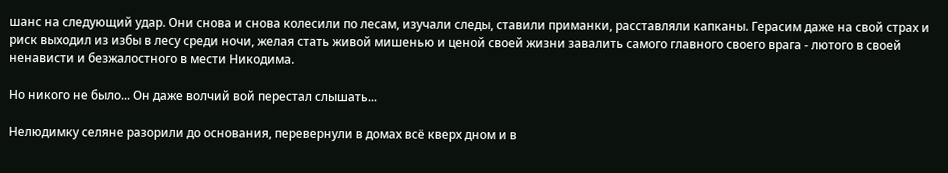шанс на следующий удар. Они снова и снова колесили по лесам, изучали следы, ставили приманки, расставляли капканы. Герасим даже на свой страх и риск выходил из избы в лесу среди ночи, желая стать живой мишенью и ценой своей жизни завалить самого главного своего врага - лютого в своей ненависти и безжалостного в мести Никодима.

Но никого не было... Он даже волчий вой перестал слышать...

Нелюдимку селяне разорили до основания, перевернули в домах всё кверх дном и в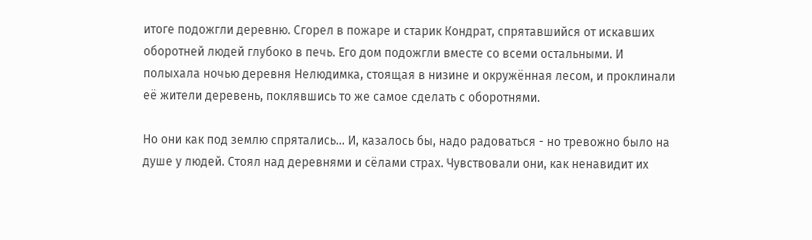итоге подожгли деревню. Сгорел в пожаре и старик Кондрат, спрятавшийся от искавших оборотней людей глубоко в печь. Его дом подожгли вместе со всеми остальными. И полыхала ночью деревня Нелюдимка, стоящая в низине и окружённая лесом, и проклинали её жители деревень, поклявшись то же самое сделать с оборотнями.

Но они как под землю спрятались... И, казалось бы, надо радоваться - но тревожно было на душе у людей. Стоял над деревнями и сёлами страх. Чувствовали они, как ненавидит их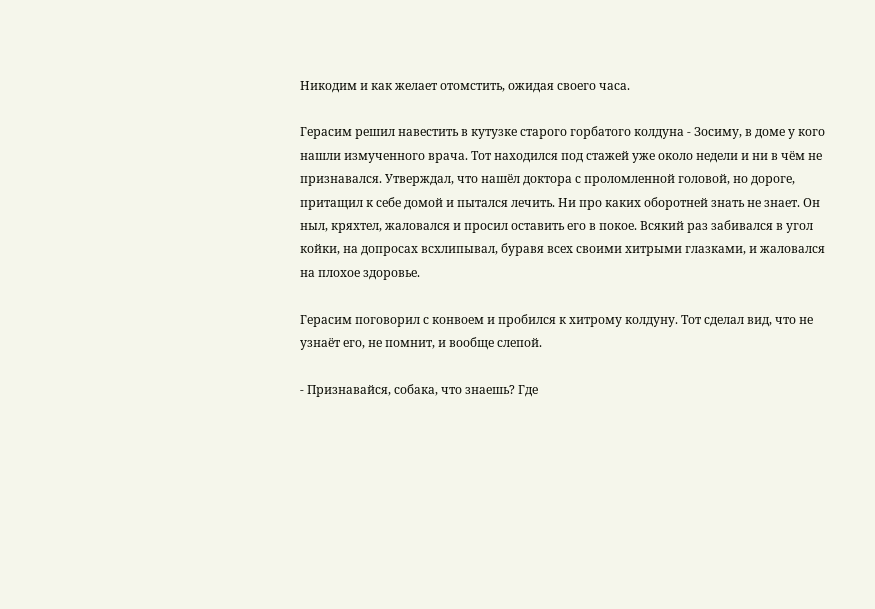Никодим и как желает отомстить, ожидая своего часа.

Герасим решил навестить в кутузке старого горбатого колдуна - Зосиму, в доме у кого нашли измученного врача. Тот находился под стажей уже около недели и ни в чём не признавался. Утверждал, что нашёл доктора с проломленной головой, но дороге, притащил к себе домой и пытался лечить. Ни про каких оборотней знать не знает. Он ныл, кряхтел, жаловался и просил оставить его в покое. Всякий раз забивался в угол койки, на допросах всхлипывал, буравя всех своими хитрыми глазками, и жаловался на плохое здоровье.

Герасим поговорил с конвоем и пробился к хитрому колдуну. Тот сделал вид, что не узнаёт его, не помнит, и вообще слепой.

- Признавайся, собака, что знаешь? Где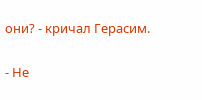они? - кричал Герасим.

- Не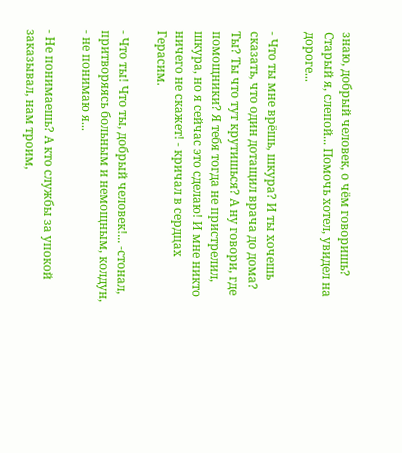знаю, добрый человек, о чём говоришь? Старый я, слепой... Помочь хотел, увидел на дороге...

- Что ты мне врёшь, шкура? И ты хочешь сказать, что один дотащил врача до дома? Ты? Ты что тут крутишься? А ну говори, где помощники? Я тебя тогда не пристрелил, шкура, но я сейчас это сделаю! И мне никто ничего не скажет! - кричал в сердцах Герасим.

- Что ты! Что ты, добрый человек!... -стонал, притворяясь больным и немощным, колдун, - не понимаю я...

- Не понимаешь? А кто службы за упокой заказывал, нам троим,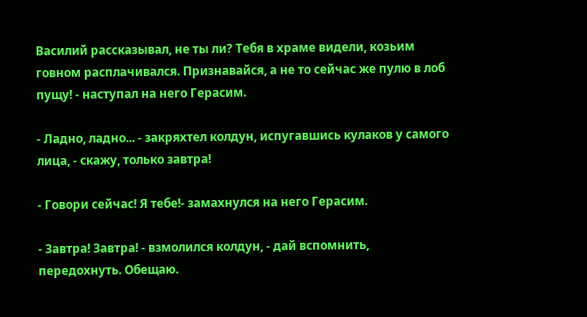Василий рассказывал, не ты ли? Тебя в храме видели, козьим говном расплачивался. Признавайся, а не то сейчас же пулю в лоб пущу! - наступал на него Герасим.

- Ладно, ладно... - закряхтел колдун, испугавшись кулаков у самого лица, - скажу, только завтра!

- Говори сейчас! Я тебе!- замахнулся на него Герасим.

- Завтра! Завтра! - взмолился колдун, - дай вспомнить, передохнуть. Обещаю.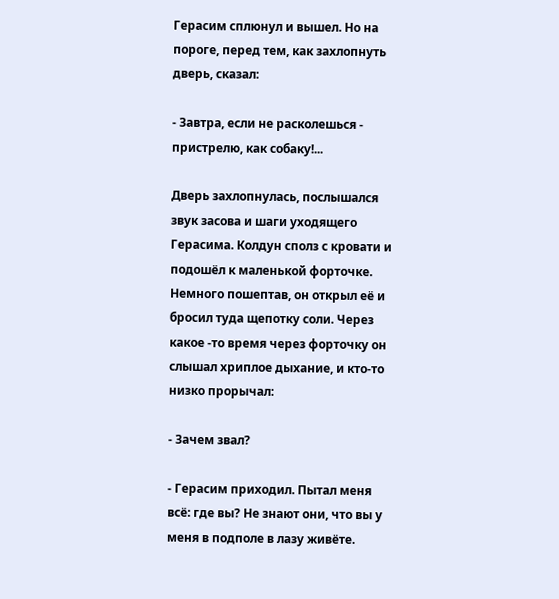Герасим сплюнул и вышел. Но на пороге, перед тем, как захлопнуть дверь, сказал:

- Завтра, если не расколешься - пристрелю, как собаку!...

Дверь захлопнулась, послышался звук засова и шаги уходящего Герасима. Колдун сполз с кровати и подошёл к маленькой форточке. Немного пошептав, он открыл её и бросил туда щепотку соли. Через какое -то время через форточку он слышал хриплое дыхание, и кто-то низко прорычал:

- Зачем звал?

- Герасим приходил. Пытал меня всё: где вы? Не знают они, что вы у меня в подполе в лазу живёте.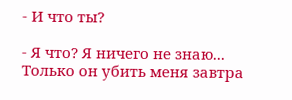- И что ты?

- Я что? Я ничего не знаю... Только он убить меня завтра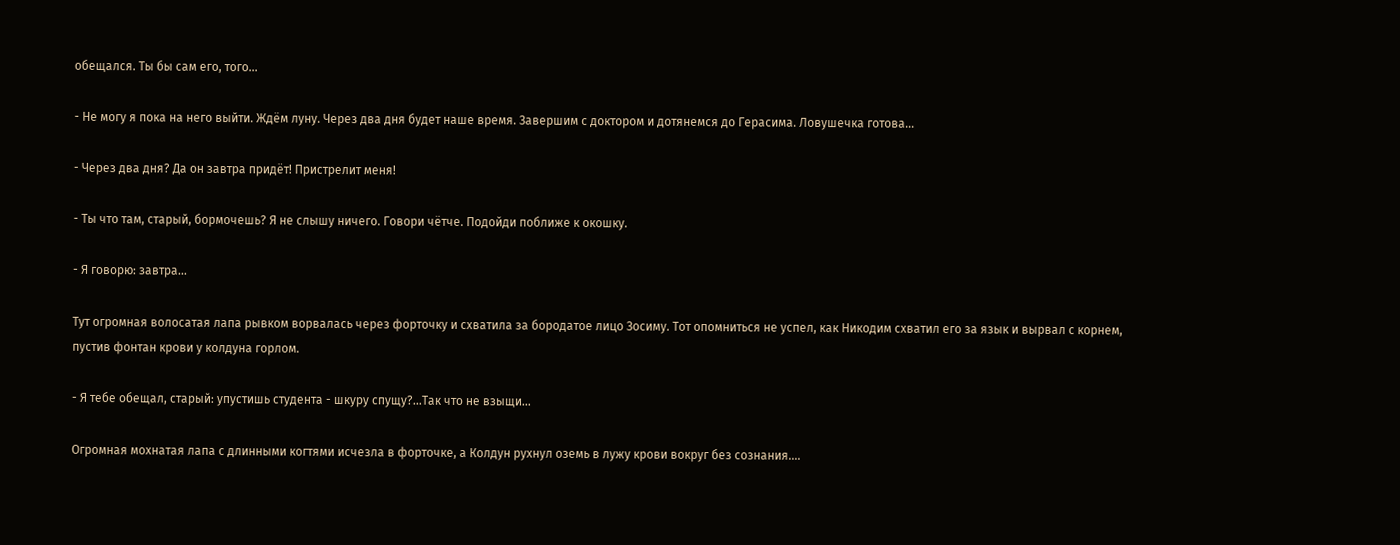обещался. Ты бы сам его, того...

- Не могу я пока на него выйти. Ждём луну. Через два дня будет наше время. Завершим с доктором и дотянемся до Герасима. Ловушечка готова...

- Через два дня? Да он завтра придёт! Пристрелит меня!

- Ты что там, старый, бормочешь? Я не слышу ничего. Говори чётче. Подойди поближе к окошку.

- Я говорю: завтра...

Тут огромная волосатая лапа рывком ворвалась через форточку и схватила за бородатое лицо Зосиму. Тот опомниться не успел, как Никодим схватил его за язык и вырвал с корнем, пустив фонтан крови у колдуна горлом.

- Я тебе обещал, старый: упустишь студента - шкуру спущу?...Так что не взыщи...

Огромная мохнатая лапа с длинными когтями исчезла в форточке, а Колдун рухнул оземь в лужу крови вокруг без сознания....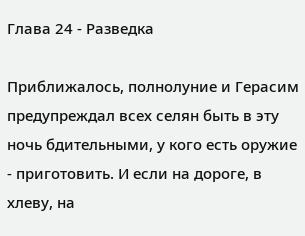Глава 24 - Разведка

Приближалось, полнолуние и Герасим предупреждал всех селян быть в эту ночь бдительными, у кого есть оружие - приготовить. И если на дороге, в хлеву, на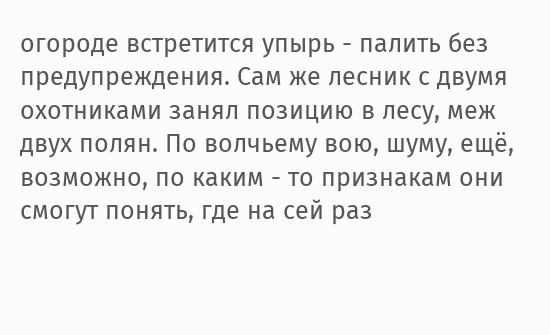огороде встретится упырь - палить без предупреждения. Сам же лесник с двумя охотниками занял позицию в лесу, меж двух полян. По волчьему вою, шуму, ещё, возможно, по каким - то признакам они смогут понять, где на сей раз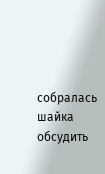собралась шайка обсудить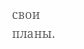свои планы.